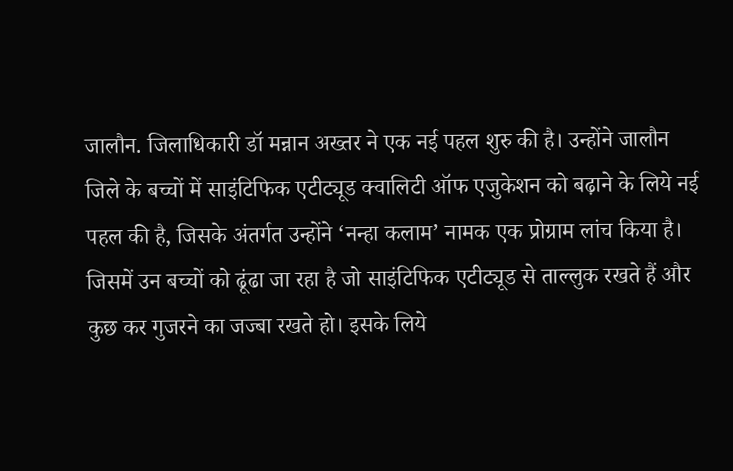जालौन. जिलाधिकारी डॉ मन्नान अख्तर ने एक नई पहल शुरु की है। उन्होंने जालौन जिले के बच्चों में साइंटिफिक एटीट्यूड क्वालिटी ऑफ एजुकेशन को बढ़ाने के लिये नई पहल की है, जिसके अंतर्गत उन्होंने ‘नन्हा कलाम’ नामक एक प्रोग्राम लांच किया है। जिसमें उन बच्चों को ढूंढा जा रहा है जो साइंटिफिक एटीट्यूड से ताल्लुक रखते हैं और कुछ कर गुजरने का जज्बा रखते हो। इसके लिये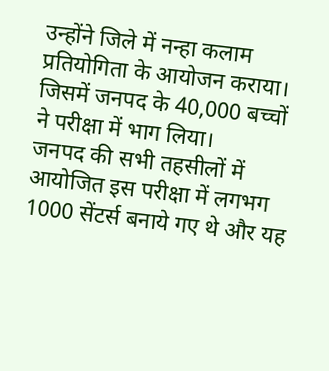उन्होंने जिले में नन्हा कलाम प्रतियोगिता के आयोजन कराया। जिसमें जनपद के 40,000 बच्चों ने परीक्षा में भाग लिया।
जनपद की सभी तहसीलों में आयोजित इस परीक्षा में लगभग 1000 सेंटर्स बनाये गए थे और यह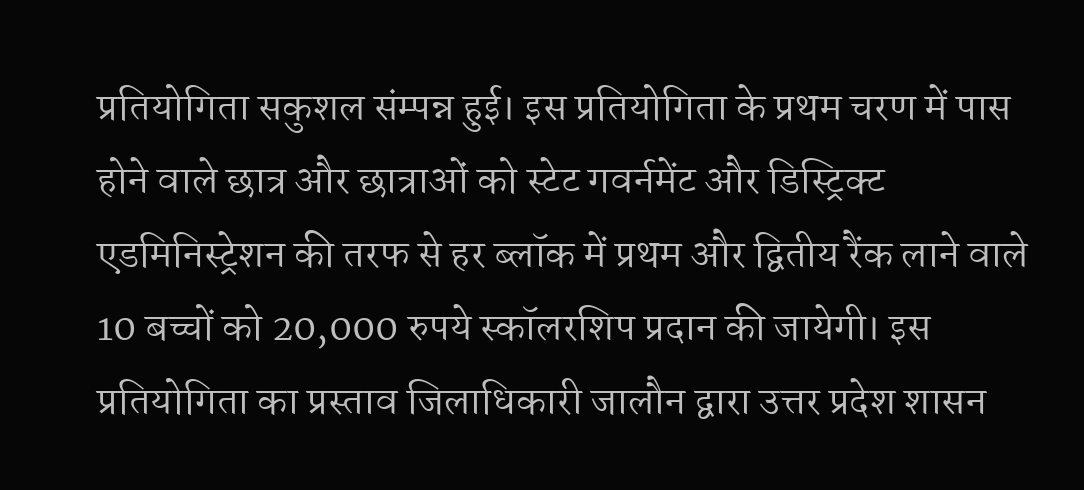प्रतियोगिता सकुशल संम्पन्न हुई। इस प्रतियोगिता के प्रथम चरण में पास होने वाले छात्र और छात्राओं को स्टेट गवर्नमेंट और डिस्ट्रिक्ट एडमिनिस्ट्रेशन की तरफ से हर ब्लॉक में प्रथम और द्वितीय रैंक लाने वाले 10 बच्चों को 20,000 रुपये स्कॉलरशिप प्रदान की जायेगी। इस प्रतियोगिता का प्रस्ताव जिलाधिकारी जालौन द्वारा उत्तर प्रदेश शासन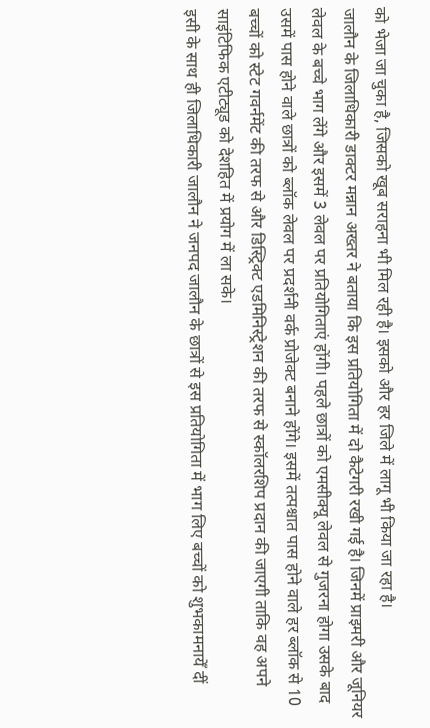को भेजा जा चुका है, जिसको खूब सराहना भी मिल रही है। इसको और हर जिले में लागू भी किया जा रहा है।
जालौन के जिलाधिकारी डाक्टर मन्नान अख्तर ने बताया कि इस प्रतियोगिता में दो कैटेगरी रखी गई है। जिनमें प्राइमरी और जूनियर लेवल के बच्चे भाग लेंगे और इसमें 3 लेवल पर प्रतियोगिताएं होंगी। पहले छात्रों को एमसीक्यू लेवल से गुजरना होगा उसके बाद उसमें पास होने वाले छात्रों को ब्लॉक लेवल पर प्रदर्शनी वर्क प्रोजेक्ट बनाने होंगे। इसमें तत्पश्चात पास होने वाले हर ब्लॉक से 10 बच्चों को स्टेट गवर्नमेंट की तरफ से और डिस्ट्रिक्ट एडमिनिस्ट्रेशन की तरफ से स्कॉलरशिप प्रदान की जाएगी ताकि वह अपने साइंटिफिक एटीट्यूड को देशहित में प्रयोग में ला सके।
इसी के साथ ही जिलाधिकारी जालौन ने जनपद जालौन के छात्रों से इस प्रतियोगिता में भाग लिए बच्चों को शुभकामनायेँ दीं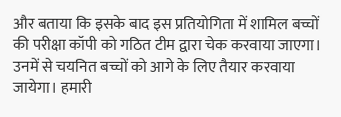और बताया कि इसके बाद इस प्रतियोगिता में शामिल बच्चों की परीक्षा कॉपी को गठित टीम द्वारा चेक करवाया जाएगा। उनमें से चयनित बच्चों को आगे के लिए तैयार करवाया जायेगा। हमारी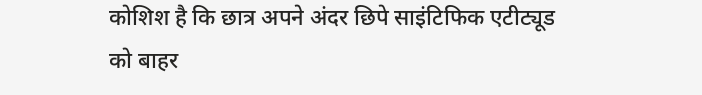कोशिश है कि छात्र अपने अंदर छिपे साइंटिफिक एटीट्यूड को बाहर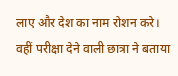लाए और देश का नाम रोशन करे। वहीं परीक्षा देने वाली छात्रा ने बताया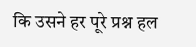कि उसने हर पूरे प्रश्न हल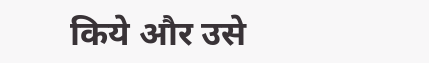किये और उसे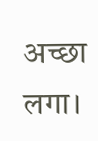अच्छा लगा।